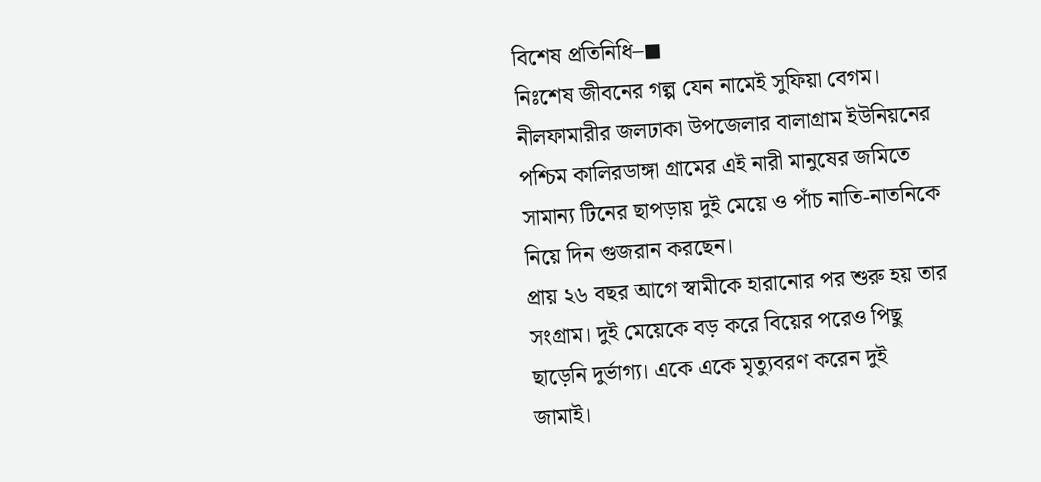বিশেষ প্রতিনিধি–◼
নিঃশেষ জীবনের গল্প যেন নামেই সুফিয়া বেগম। নীলফামারীর জলঢাকা উপজেলার বালাগ্রাম ইউনিয়নের পশ্চিম কালিরডাঙ্গা গ্রামের এই নারী মানুষের জমিতে সামান্য টিনের ছাপড়ায় দুই মেয়ে ও পাঁচ নাতি-নাতনিকে নিয়ে দিন গুজরান করছেন।
প্রায় ২৬ বছর আগে স্বামীকে হারানোর পর শুরু হয় তার সংগ্রাম। দুই মেয়েকে বড় করে বিয়ের পরেও পিছু ছাড়েনি দুর্ভাগ্য। একে একে মৃত্যুবরণ করেন দুই জামাই।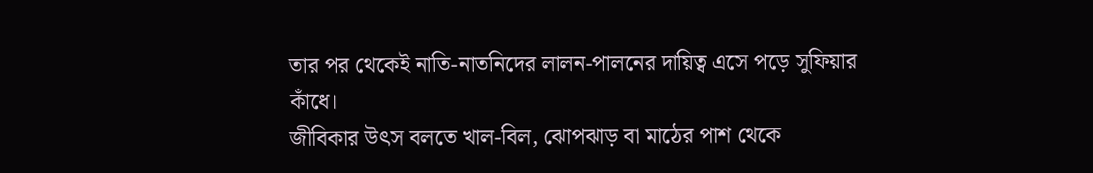তার পর থেকেই নাতি-নাতনিদের লালন-পালনের দায়িত্ব এসে পড়ে সুফিয়ার কাঁধে।
জীবিকার উৎস বলতে খাল-বিল, ঝোপঝাড় বা মাঠের পাশ থেকে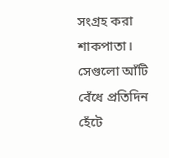সংগ্রহ করা শাকপাতা। সেগুলো আঁটি বেঁধে প্রতিদিন হেঁটে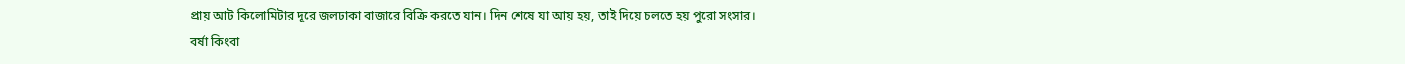প্রায় আট কিলোমিটার দূরে জলঢাকা বাজারে বিক্রি করতে যান। দিন শেষে যা আয় হয়, তাই দিয়ে চলতে হয় পুরো সংসার।
বর্ষা কিংবা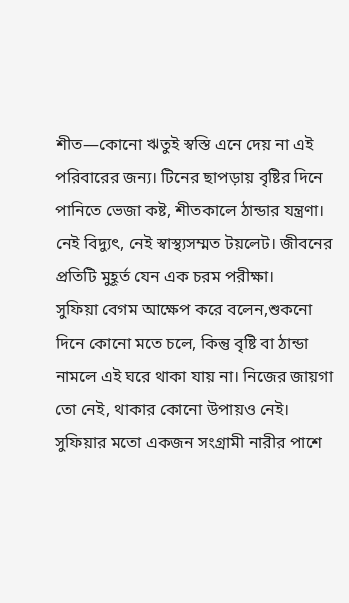শীত—কোনো ঋতুই স্বস্তি এনে দেয় না এই পরিবারের জন্য। টিনের ছাপড়ায় বৃষ্টির দিনে পানিতে ভেজা কষ্ট, শীতকালে ঠান্ডার যন্ত্রণা। নেই বিদ্যুৎ, নেই স্বাস্থ্যসম্মত টয়লেট। জীবনের প্রতিটি মুহূর্ত যেন এক চরম পরীক্ষা।
সুফিয়া বেগম আক্ষেপ করে বলেন,শুকনো দিনে কোনো মতে চলে, কিন্তু বৃষ্টি বা ঠান্ডা নামলে এই ঘরে থাকা যায় না। নিজের জায়গা তো নেই, থাকার কোনো উপায়ও নেই।
সুফিয়ার মতো একজন সংগ্রামী নারীর পাশে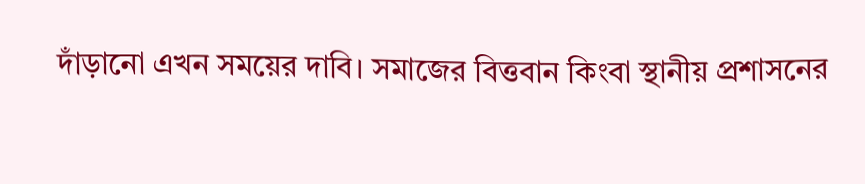দাঁড়ানো এখন সময়ের দাবি। সমাজের বিত্তবান কিংবা স্থানীয় প্রশাসনের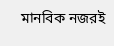মানবিক নজরই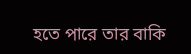হতে পারে তার বাকি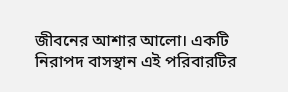জীবনের আশার আলো। একটি নিরাপদ বাসস্থান এই পরিবারটির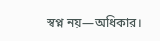স্বপ্ন নয়—অধিকার।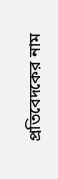প্রতিবেদকের নাম